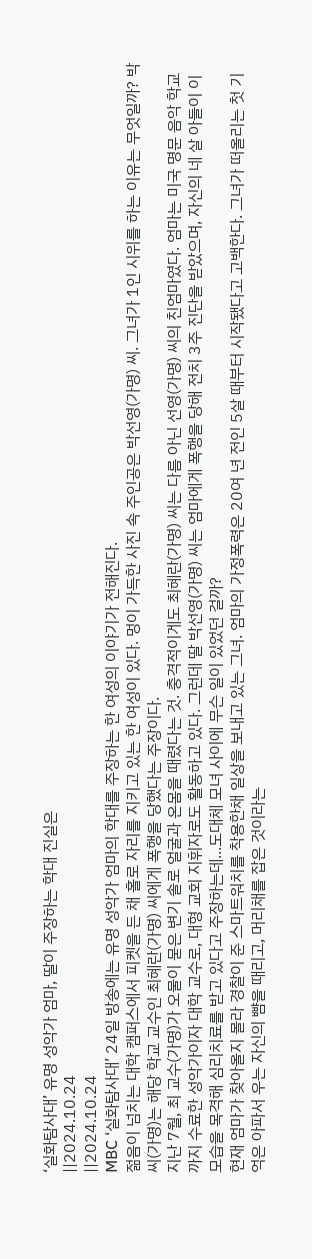‘실화탐사대’ 유명 성악가 엄마, 딸이 주장하는 학대 진실은
||2024.10.24
||2024.10.24
MBC ‘실화탐사대’ 24일 방송에는 유명 성악가 엄마의 학대를 주장하는 한 여성의 이야기가 전해진다.
젊음이 넘치는 대학 캠퍼스에서 피켓을 든 채 홀로 자리를 지키고 있는 한 여성이 있다. 멍이 가득한 사진 속 주인공은 박선영(가명) 씨. 그녀가 1인 시위를 하는 이유는 무엇일까? 박 씨(가명)는 해당 학교 교수인 최혜란(가명) 씨에게 폭행을 당했다는 주장이다.
지난 7월, 최 교수(가명)가 오물이 묻은 변기 솔로 얼굴과 온몸을 때렸다는 것. 충격적이게도 최혜란(가명) 씨는 다름 아닌 선영(가명) 씨의 친엄마였다. 엄마는 미국 명문 음악 학교까지 수료한 성악가이자 대학 교수로, 대형 교회 지휘자로도 활동하고 있다. 그런데 딸 박선영(가명) 씨는 엄마에게 폭행을 당해 전치 3주 진단을 받았으며, 자신의 네 살 아들이 이 모습을 목격해 심리치료를 받고 있다고 주장하는데...도대체 모녀 사이에 무슨 일이 있었던 걸까?
현재 엄마가 찾아올지 몰라 경찰이 준 스마트워치를 착용한채 일상을 보내고 있는 그녀. 엄마의 가정폭력은 20여 년 전인 5살 때부터 시작됐다고 고백한다. 그녀가 떠올리는 첫 기억은 아파서 우는 자신의 뺨을 때리고, 머리채를 잡은 것이라는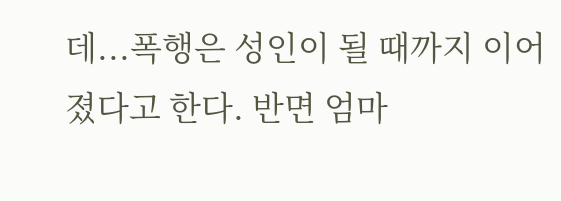데...폭행은 성인이 될 때까지 이어졌다고 한다. 반면 엄마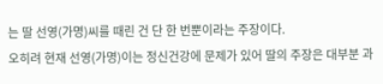는 딸 선영(가명)씨를 때린 건 단 한 번뿐이라는 주장이다.
오히려 현재 선영(가명)이는 정신건강에 문제가 있어 딸의 주장은 대부분 과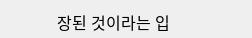장된 것이라는 입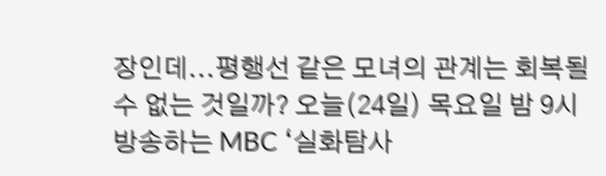장인데...평행선 같은 모녀의 관계는 회복될 수 없는 것일까? 오늘(24일) 목요일 밤 9시 방송하는 MBC ‘실화탐사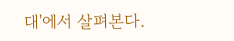대'에서 살펴본다.